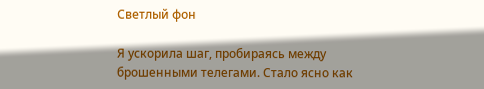Светлый фон

Я ускорила шаг, пробираясь между брошенными телегами. Стало ясно как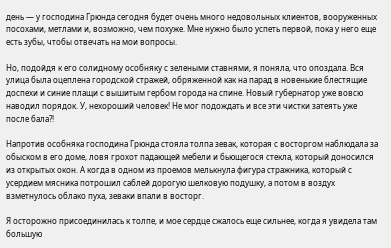день — у господина Грюнда сегодня будет очень много недовольных клиентов, вооруженных посохами, метлами и, возможно, чем похуже. Мне нужно было успеть первой, пока у него еще есть зубы, чтобы отвечать на мои вопросы.

Но, подойдя к его солидному особняку с зелеными ставнями, я поняла, что опоздала. Вся улица была оцеплена городской стражей, обряженной как на парад в новенькие блестящие доспехи и синие плащи с вышитым гербом города на спине. Новый губернатор уже вовсю наводил порядок. У, нехороший человек! Не мог подождать и все эти чистки затеять уже после бала?!

Напротив особняка господина Грюнда стояла толпа зевак, которая с восторгом наблюдала за обыском в его доме, ловя грохот падающей мебели и бьющегося стекла, который доносился из открытых окон. А когда в одном из проемов мелькнула фигура стражника, который с усердием мясника потрошил саблей дорогую шелковую подушку, а потом в воздух взметнулось облако пуха, зеваки впали в восторг.

Я осторожно присоединилась к толпе, и мое сердце сжалось еще сильнее, когда я увидела там большую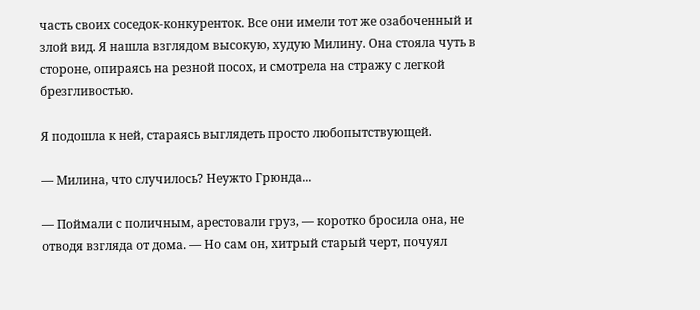часть своих соседок-конкуренток. Все они имели тот же озабоченный и злой вид. Я нашла взглядом высокую, худую Милину. Она стояла чуть в стороне, опираясь на резной посох, и смотрела на стражу с легкой брезгливостью.

Я подошла к ней, стараясь выглядеть просто любопытствующей.

— Милина, что случилось? Неужто Грюнда...

— Поймали с поличным, арестовали груз, — коротко бросила она, не отводя взгляда от дома. — Но сам он, хитрый старый черт, почуял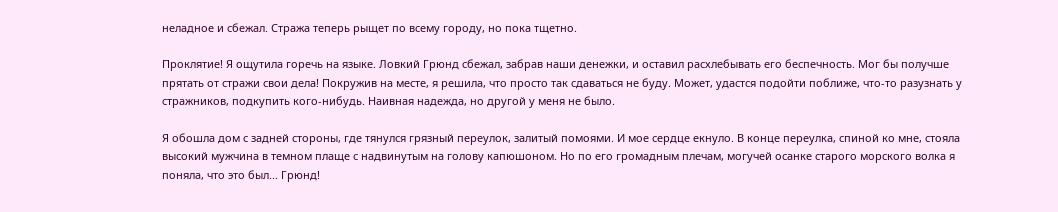неладное и сбежал. Стража теперь рыщет по всему городу, но пока тщетно.

Проклятие! Я ощутила горечь на языке. Ловкий Грюнд сбежал, забрав наши денежки, и оставил расхлебывать его беспечность. Мог бы получше прятать от стражи свои дела! Покружив на месте, я решила, что просто так сдаваться не буду. Может, удастся подойти поближе, что-то разузнать у стражников, подкупить кого-нибудь. Наивная надежда, но другой у меня не было.

Я обошла дом с задней стороны, где тянулся грязный переулок, залитый помоями. И мое сердце екнуло. В конце переулка, спиной ко мне, стояла высокий мужчина в темном плаще с надвинутым на голову капюшоном. Но по его громадным плечам, могучей осанке старого морского волка я поняла, что это был... Грюнд!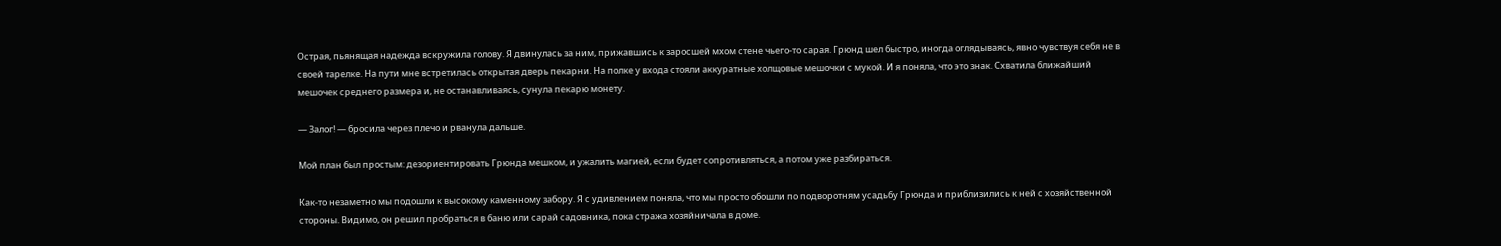Острая, пьянящая надежда вскружила голову. Я двинулась за ним, прижавшись к заросшей мхом стене чьего-то сарая. Грюнд шел быстро, иногда оглядываясь, явно чувствуя себя не в своей тарелке. На пути мне встретилась открытая дверь пекарни. На полке у входа стояли аккуратные холщовые мешочки с мукой. И я поняла, что это знак. Схватила ближайший мешочек среднего размера и, не останавливаясь, сунула пекарю монету.

— Залог! — бросила через плечо и рванула дальше.

Мой план был простым: дезориентировать Грюнда мешком, и ужалить магией, если будет сопротивляться, а потом уже разбираться.

Как-то незаметно мы подошли к высокому каменному забору. Я с удивлением поняла, что мы просто обошли по подворотням усадьбу Грюнда и приблизились к ней с хозяйственной стороны. Видимо, он решил пробраться в баню или сарай садовника, пока стража хозяйничала в доме.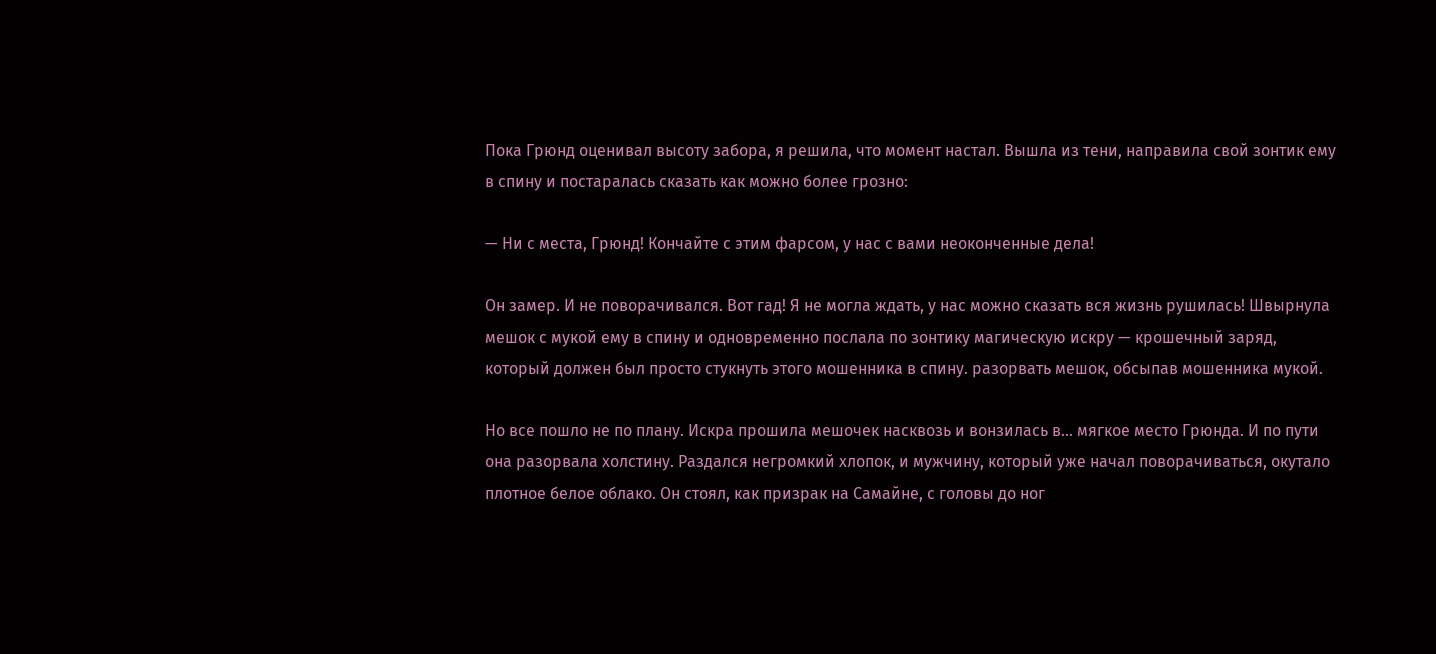Пока Грюнд оценивал высоту забора, я решила, что момент настал. Вышла из тени, направила свой зонтик ему в спину и постаралась сказать как можно более грозно:

— Ни с места, Грюнд! Кончайте с этим фарсом, у нас с вами неоконченные дела!

Он замер. И не поворачивался. Вот гад! Я не могла ждать, у нас можно сказать вся жизнь рушилась! Швырнула мешок с мукой ему в спину и одновременно послала по зонтику магическую искру — крошечный заряд, который должен был просто стукнуть этого мошенника в спину. разорвать мешок, обсыпав мошенника мукой.

Но все пошло не по плану. Искра прошила мешочек насквозь и вонзилась в… мягкое место Грюнда. И по пути она разорвала холстину. Раздался негромкий хлопок, и мужчину, который уже начал поворачиваться, окутало плотное белое облако. Он стоял, как призрак на Самайне, с головы до ног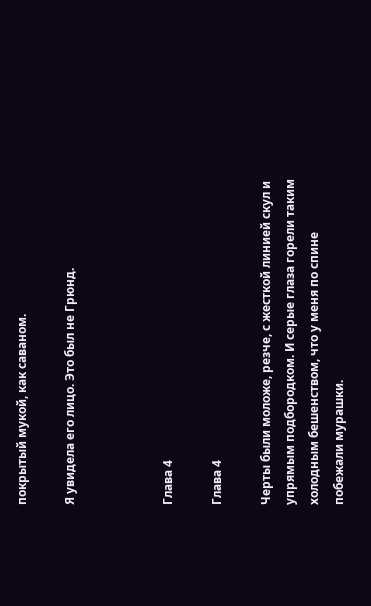покрытый мукой, как саваном.

Я увидела его лицо. Это был не Грюнд.



Глава 4

Глава 4

Черты были моложе, резче, с жесткой линией скул и упрямым подбородком. И серые глаза горели таким холодным бешенством, что у меня по спине побежали мурашки.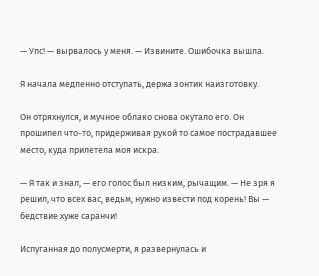— Упс! — вырвалось у меня. — Извините. Ошибочка вышла.

Я начала медленно отступать, держа зонтик наизготовку.

Он отряхнулся, и мучное облако снова окутало его. Он прошипел что-то, придерживая рукой то самое пострадавшее место, куда прилетела моя искра.

— Я так и знал, — его голос был низким, рычащим. — Не зря я решил, что всех вас, ведьм, нужно извести под корень! Вы — бедствие хуже саранчи!

Испуганная до полусмерти, я развернулась и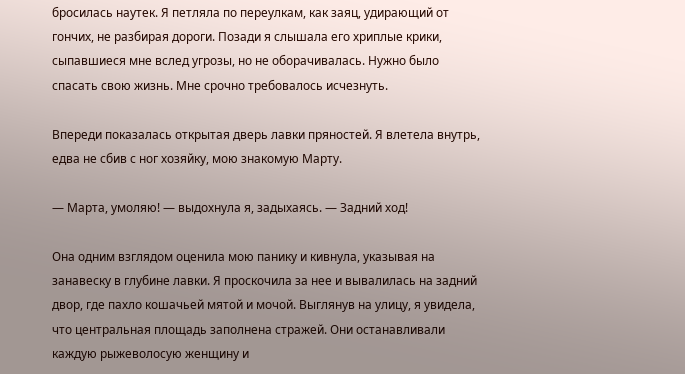бросилась наутек. Я петляла по переулкам, как заяц, удирающий от гончих, не разбирая дороги. Позади я слышала его хриплые крики, сыпавшиеся мне вслед угрозы, но не оборачивалась. Нужно было спасать свою жизнь. Мне срочно требовалось исчезнуть.

Впереди показалась открытая дверь лавки пряностей. Я влетела внутрь, едва не сбив с ног хозяйку, мою знакомую Марту.

— Марта, умоляю! — выдохнула я, задыхаясь. — Задний ход!

Она одним взглядом оценила мою панику и кивнула, указывая на занавеску в глубине лавки. Я проскочила за нее и вывалилась на задний двор, где пахло кошачьей мятой и мочой. Выглянув на улицу, я увидела, что центральная площадь заполнена стражей. Они останавливали каждую рыжеволосую женщину и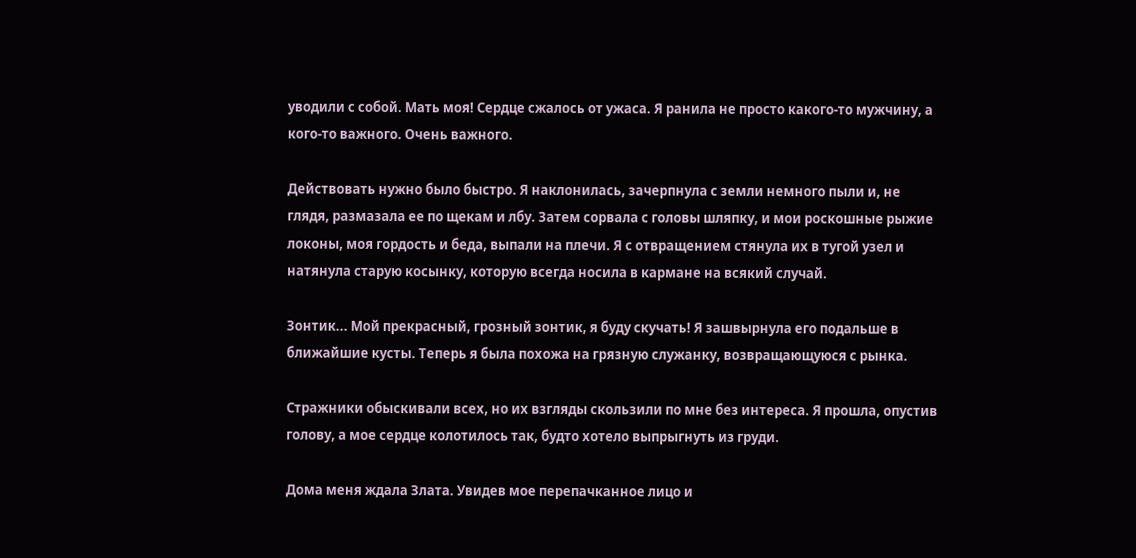уводили с собой. Мать моя! Сердце сжалось от ужаса. Я ранила не просто какого-то мужчину, а кого-то важного. Очень важного.

Действовать нужно было быстро. Я наклонилась, зачерпнула с земли немного пыли и, не глядя, размазала ее по щекам и лбу. Затем сорвала с головы шляпку, и мои роскошные рыжие локоны, моя гордость и беда, выпали на плечи. Я с отвращением стянула их в тугой узел и натянула старую косынку, которую всегда носила в кармане на всякий случай.

Зонтик... Мой прекрасный, грозный зонтик, я буду скучать! Я зашвырнула его подальше в ближайшие кусты. Теперь я была похожа на грязную служанку, возвращающуюся с рынка.

Стражники обыскивали всех, но их взгляды скользили по мне без интереса. Я прошла, опустив голову, а мое сердце колотилось так, будто хотело выпрыгнуть из груди.

Дома меня ждала Злата. Увидев мое перепачканное лицо и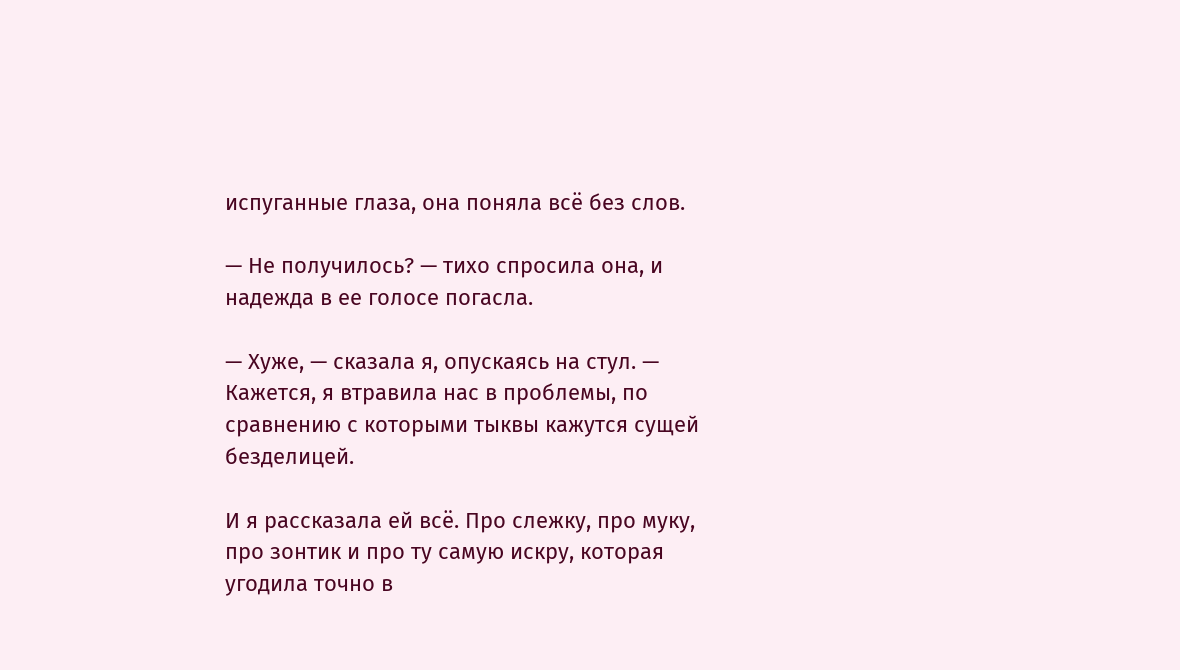испуганные глаза, она поняла всё без слов.

— Не получилось? — тихо спросила она, и надежда в ее голосе погасла.

— Хуже, — сказала я, опускаясь на стул. — Кажется, я втравила нас в проблемы, по сравнению с которыми тыквы кажутся сущей безделицей.

И я рассказала ей всё. Про слежку, про муку, про зонтик и про ту самую искру, которая угодила точно в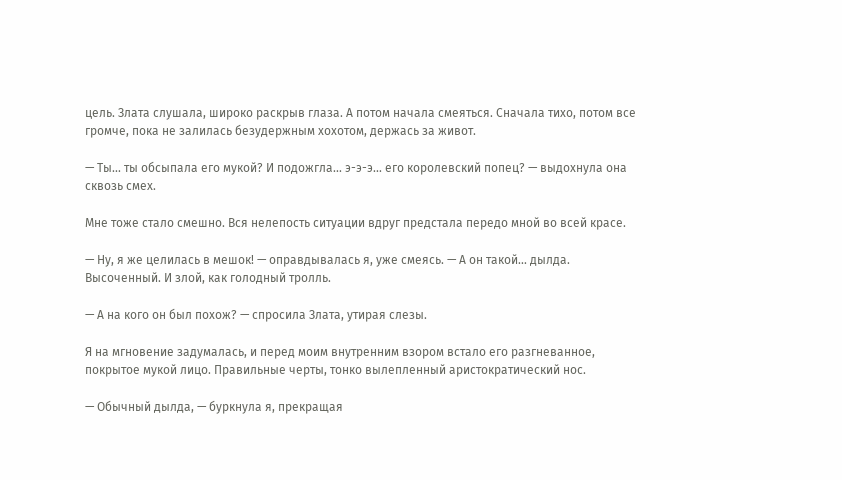цель. Злата слушала, широко раскрыв глаза. А потом начала смеяться. Сначала тихо, потом все громче, пока не залилась безудержным хохотом, держась за живот.

— Ты... ты обсыпала его мукой? И подожгла... э-э-э... его королевский попец? — выдохнула она сквозь смех.

Мне тоже стало смешно. Вся нелепость ситуации вдруг предстала передо мной во всей красе.

— Ну, я же целилась в мешок! — оправдывалась я, уже смеясь. — А он такой... дылда. Высоченный. И злой, как голодный тролль.

— А на кого он был похож? — спросила Злата, утирая слезы.

Я на мгновение задумалась, и перед моим внутренним взором встало его разгневанное, покрытое мукой лицо. Правильные черты, тонко вылепленный аристократический нос.

— Обычный дылда, — буркнула я, прекращая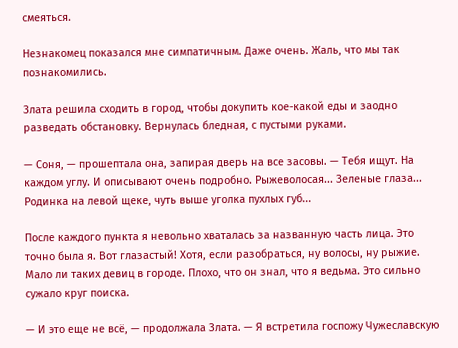смеяться.

Незнакомец показался мне симпатичным. Даже очень. Жаль, что мы так познакомились.

Злата решила сходить в город, чтобы докупить кое-какой еды и заодно разведать обстановку. Вернулась бледная, с пустыми руками.

— Соня, — прошептала она, запирая дверь на все засовы. — Тебя ищут. На каждом углу. И описывают очень подробно. Рыжеволосая... Зеленые глаза... Родинка на левой щеке, чуть выше уголка пухлых губ...

После каждого пункта я невольно хваталась за названную часть лица. Это точно была я. Вот глазастый! Хотя, если разобраться, ну волосы, ну рыжие. Мало ли таких девиц в городе. Плохо, что он знал, что я ведьма. Это сильно сужало круг поиска.

— И это еще не всё, — продолжала Злата. — Я встретила госпожу Чужеславскую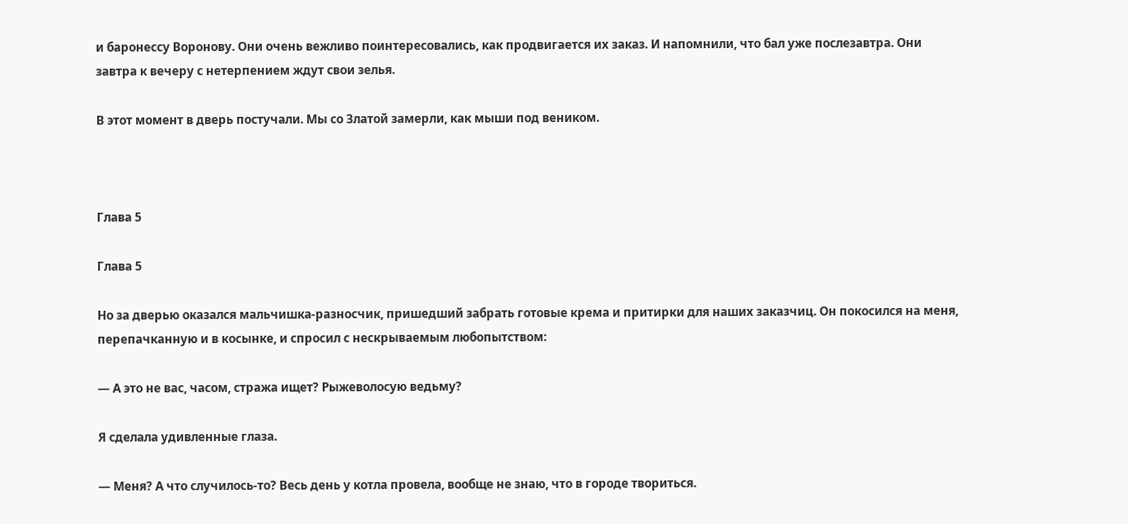и баронессу Воронову. Они очень вежливо поинтересовались, как продвигается их заказ. И напомнили, что бал уже послезавтра. Они завтра к вечеру с нетерпением ждут свои зелья.

В этот момент в дверь постучали. Мы со Златой замерли, как мыши под веником.



Глава 5

Глава 5

Но за дверью оказался мальчишка-разносчик, пришедший забрать готовые крема и притирки для наших заказчиц. Он покосился на меня, перепачканную и в косынке, и спросил с нескрываемым любопытством:

— А это не вас, часом, стража ищет? Рыжеволосую ведьму?

Я сделала удивленные глаза.

— Меня? А что случилось-то? Весь день у котла провела, вообще не знаю, что в городе твориться.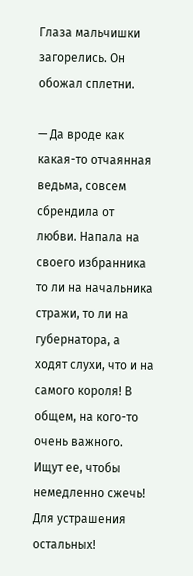Глаза мальчишки загорелись. Он обожал сплетни.

— Да вроде как какая-то отчаянная ведьма, совсем сбрендила от любви. Напала на своего избранника то ли на начальника стражи, то ли на губернатора, а ходят слухи, что и на самого короля! В общем, на кого-то очень важного. Ищут ее, чтобы немедленно сжечь! Для устрашения остальных!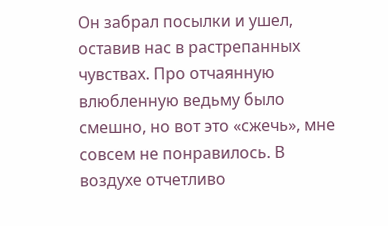Он забрал посылки и ушел, оставив нас в растрепанных чувствах. Про отчаянную влюбленную ведьму было смешно, но вот это «сжечь», мне совсем не понравилось. В воздухе отчетливо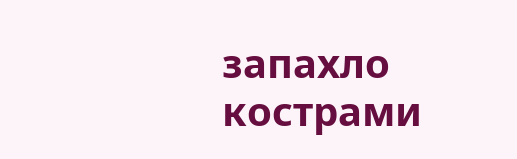запахло кострами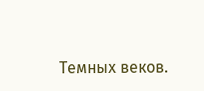Темных веков.